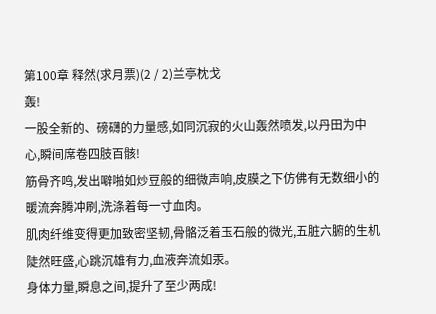第100章 释然(求月票)(2 / 2)兰亭枕戈
轰!
一股全新的、磅礴的力量感,如同沉寂的火山轰然喷发,以丹田为中心,瞬间席卷四肢百骸!
筋骨齐鸣,发出噼啪如炒豆般的细微声响,皮膜之下仿佛有无数细小的暖流奔腾冲刷,洗涤着每一寸血肉。
肌肉纤维变得更加致密坚韧,骨骼泛着玉石般的微光,五脏六腑的生机陡然旺盛,心跳沉雄有力,血液奔流如汞。
身体力量,瞬息之间,提升了至少两成!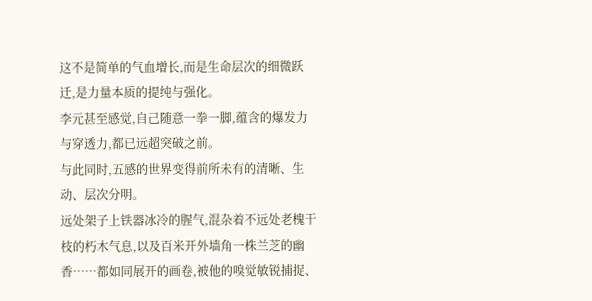这不是简单的气血增长,而是生命层次的细微跃迁,是力量本质的提纯与强化。
李元甚至感觉,自己随意一拳一脚,蕴含的爆发力与穿透力,都已远超突破之前。
与此同时,五感的世界变得前所未有的清晰、生动、层次分明。
远处架子上铁器冰冷的腥气,混杂着不远处老槐干枝的朽木气息,以及百米开外墙角一株兰芝的幽香……都如同展开的画卷,被他的嗅觉敏锐捕捉、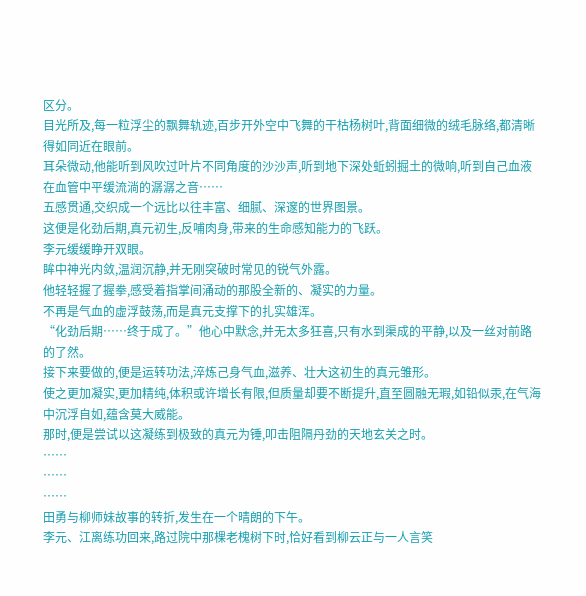区分。
目光所及,每一粒浮尘的飘舞轨迹,百步开外空中飞舞的干枯杨树叶,背面细微的绒毛脉络,都清晰得如同近在眼前。
耳朵微动,他能听到风吹过叶片不同角度的沙沙声,听到地下深处蚯蚓掘土的微响,听到自己血液在血管中平缓流淌的潺潺之音……
五感贯通,交织成一个远比以往丰富、细腻、深邃的世界图景。
这便是化劲后期,真元初生,反哺肉身,带来的生命感知能力的飞跃。
李元缓缓睁开双眼。
眸中神光内敛,温润沉静,并无刚突破时常见的锐气外露。
他轻轻握了握拳,感受着指掌间涌动的那股全新的、凝实的力量。
不再是气血的虚浮鼓荡,而是真元支撑下的扎实雄浑。
“化劲后期……终于成了。”他心中默念,并无太多狂喜,只有水到渠成的平静,以及一丝对前路的了然。
接下来要做的,便是运转功法,淬炼己身气血,滋养、壮大这初生的真元雏形。
使之更加凝实,更加精纯,体积或许增长有限,但质量却要不断提升,直至圆融无瑕,如铅似汞,在气海中沉浮自如,蕴含莫大威能。
那时,便是尝试以这凝练到极致的真元为锤,叩击阻隔丹劲的天地玄关之时。
……
……
……
田勇与柳师妹故事的转折,发生在一个晴朗的下午。
李元、江离练功回来,路过院中那棵老槐树下时,恰好看到柳云正与一人言笑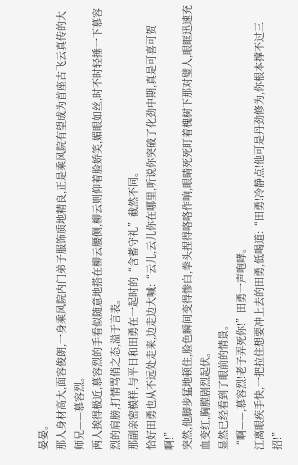晏晏。
那人身材高大,面容俊朗,一身乘风院内门弟子服饰质地精良,正是乘风院有望成为首座古飞云真传的大师兄——慕容烈。
两人挨得极近,慕容烈的手看似随意地搭在柳云腰侧,柳云则仰着脸娇笑,媚眼如丝,时不时轻捶一下慕容烈的肩膀,打情骂俏之态,溢于言表。
那副亲密模样,与平日和田勇在一起时的“含蓄守礼”截然不同。
恰好田勇也从不远处走来,边走边大喊:“云儿,云儿你在哪里,听说你突破了化劲中期,真是可喜可贺啊!”
突然,他脚步猛地顿住,脸色瞬间变得惨白,拳头捏得咯咯作响,眼睛死死盯着槐树下那对璧人,眼眶迅速充血变红,胸膛剧烈起伏。
显然已经看到了眼前的情景。
“啊——,慕容烈!老子弄死你!”田勇一声咆哮。
江离眼疾手快,一把拉住想要冲上去的田勇,低喝道:“田勇!冷静点!他可是丹劲修为,你根本撑不过三招!”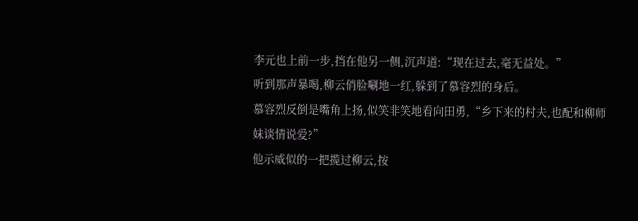李元也上前一步,挡在他另一侧,沉声道:“现在过去,毫无益处。”
听到那声暴喝,柳云俏脸唰地一红,躲到了慕容烈的身后。
慕容烈反倒是嘴角上扬,似笑非笑地看向田勇,“乡下来的村夫,也配和柳师妹谈情说爱?”
他示威似的一把揽过柳云,按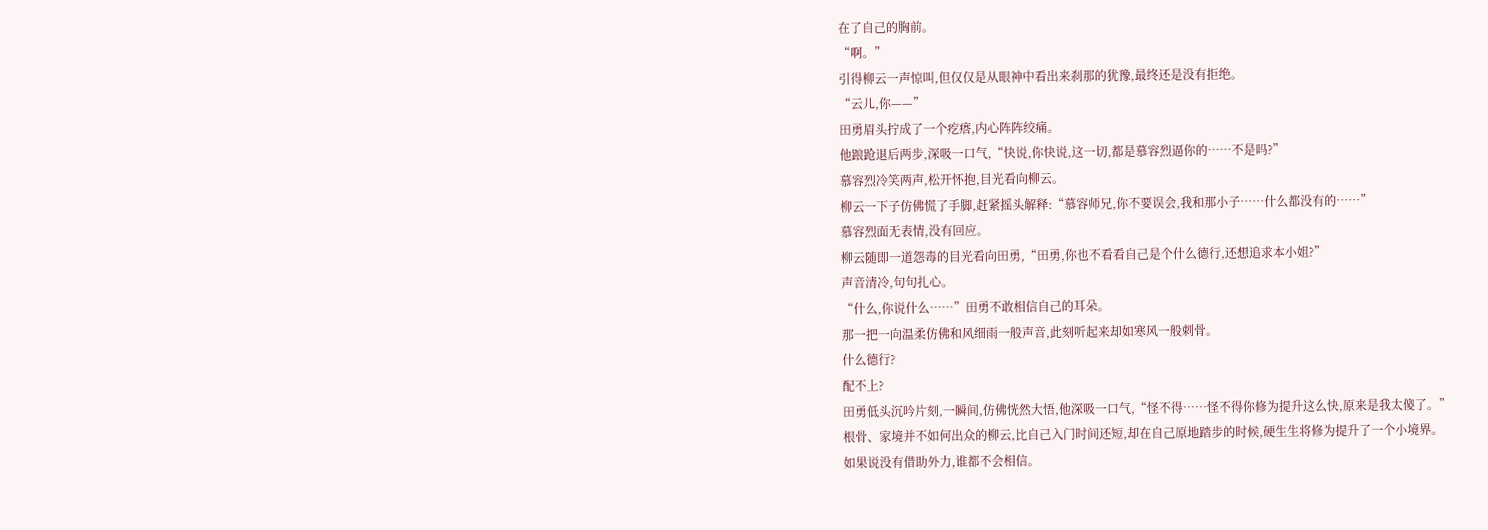在了自己的胸前。
“啊。”
引得柳云一声惊叫,但仅仅是从眼神中看出来刹那的犹豫,最终还是没有拒绝。
“云儿,你——”
田勇眉头拧成了一个疙瘩,内心阵阵绞痛。
他踉跄退后两步,深吸一口气,“快说,你快说,这一切,都是慕容烈逼你的……不是吗?”
慕容烈冷笑两声,松开怀抱,目光看向柳云。
柳云一下子仿佛慌了手脚,赶紧摇头解释:“慕容师兄,你不要误会,我和那小子……什么都没有的……”
慕容烈面无表情,没有回应。
柳云随即一道怨毒的目光看向田勇,“田勇,你也不看看自己是个什么德行,还想追求本小姐?”
声音清冷,句句扎心。
“什么,你说什么……”田勇不敢相信自己的耳朵。
那一把一向温柔仿佛和风细雨一般声音,此刻听起来却如寒风一般刺骨。
什么德行?
配不上?
田勇低头沉吟片刻,一瞬间,仿佛恍然大悟,他深吸一口气,“怪不得……怪不得你修为提升这么快,原来是我太傻了。”
根骨、家境并不如何出众的柳云,比自己入门时间还短,却在自己原地踏步的时候,硬生生将修为提升了一个小境界。
如果说没有借助外力,谁都不会相信。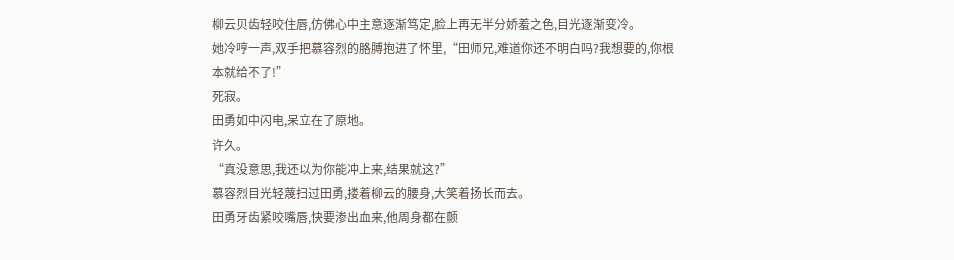柳云贝齿轻咬住唇,仿佛心中主意逐渐笃定,脸上再无半分娇羞之色,目光逐渐变冷。
她冷哼一声,双手把慕容烈的胳膊抱进了怀里,“田师兄,难道你还不明白吗?我想要的,你根本就给不了!”
死寂。
田勇如中闪电,呆立在了原地。
许久。
“真没意思,我还以为你能冲上来,结果就这?”
慕容烈目光轻蔑扫过田勇,搂着柳云的腰身,大笑着扬长而去。
田勇牙齿紧咬嘴唇,快要渗出血来,他周身都在颤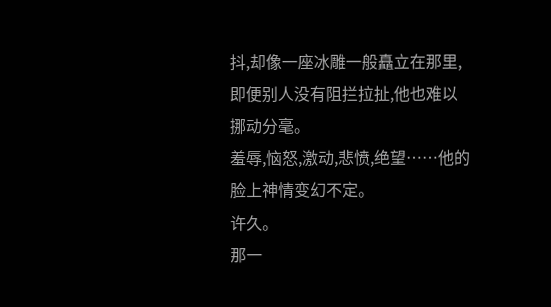抖,却像一座冰雕一般矗立在那里,即便别人没有阻拦拉扯,他也难以挪动分毫。
羞辱,恼怒,激动,悲愤,绝望……他的脸上神情变幻不定。
许久。
那一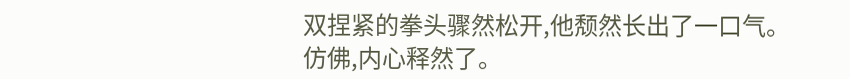双捏紧的拳头骤然松开,他颓然长出了一口气。
仿佛,内心释然了。